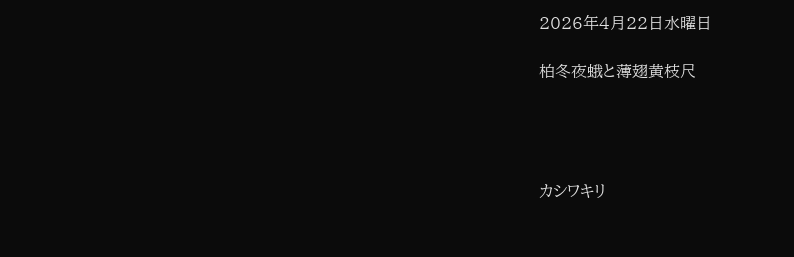2026年4月22日水曜日

柏冬夜蛾と薄翅黄枝尺




カシワキリ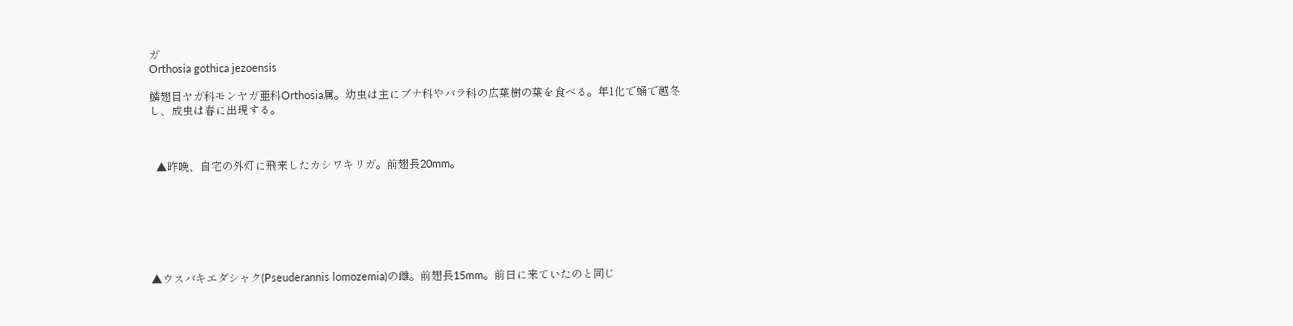ガ
Orthosia gothica jezoensis

鱗翅目ヤガ科モンヤガ亜科Orthosia属。幼虫は主にブナ科やバラ科の広葉樹の葉を食べる。年1化で蛹で越冬し、成虫は春に出現する。



  ▲昨晩、自宅の外灯に飛来したカシワキリガ。前翅長20mm。







▲ウスバキエダシャク(Pseuderannis lomozemia)の雌。前翅長15mm。前日に来ていたのと同じ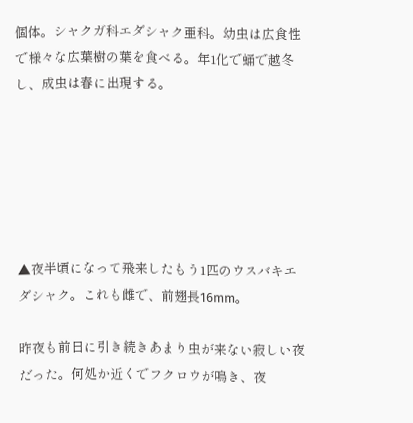個体。シャクガ科エダシャク亜科。幼虫は広食性で様々な広葉樹の葉を食べる。年1化で蛹で越冬し、成虫は春に出現する。






▲夜半頃になって飛来したもう1匹のウスバキエダシャク。これも雌で、前翅長16mm。

昨夜も前日に引き続きあまり虫が来ない寂しい夜だった。何処か近くでフクロウが鳴き、夜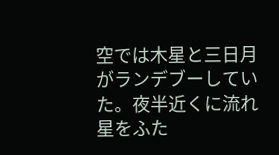空では木星と三日月がランデブーしていた。夜半近くに流れ星をふた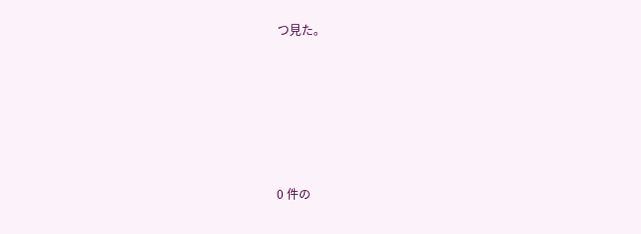つ見た。









0 件の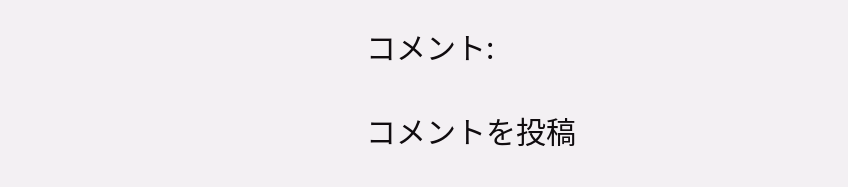コメント:

コメントを投稿